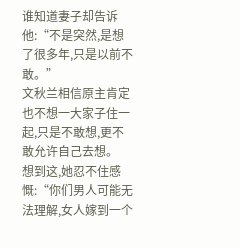谁知道妻子却告诉他:“不是突然,是想了很多年,只是以前不敢。”
文秋兰相信原主肯定也不想一大家子住一起,只是不敢想,更不敢允许自己去想。
想到这,她忍不住感慨:“你们男人可能无法理解,女人嫁到一个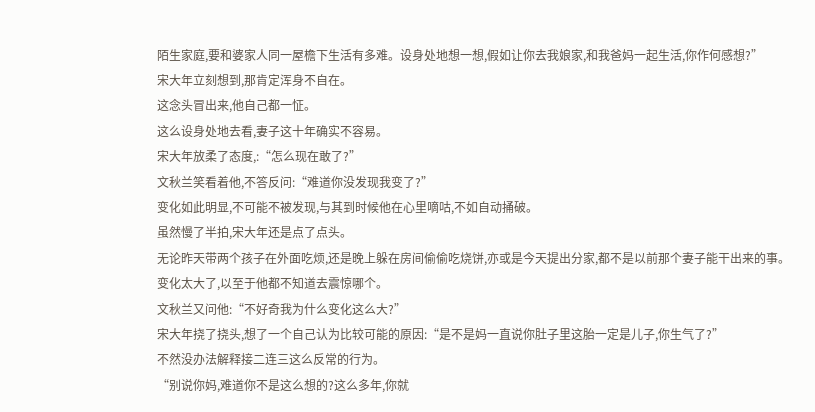陌生家庭,要和婆家人同一屋檐下生活有多难。设身处地想一想,假如让你去我娘家,和我爸妈一起生活,你作何感想?”
宋大年立刻想到,那肯定浑身不自在。
这念头冒出来,他自己都一怔。
这么设身处地去看,妻子这十年确实不容易。
宋大年放柔了态度,:“怎么现在敢了?”
文秋兰笑看着他,不答反问:“难道你没发现我变了?”
变化如此明显,不可能不被发现,与其到时候他在心里嘀咕,不如自动捅破。
虽然慢了半拍,宋大年还是点了点头。
无论昨天带两个孩子在外面吃烦,还是晚上躲在房间偷偷吃烧饼,亦或是今天提出分家,都不是以前那个妻子能干出来的事。
变化太大了,以至于他都不知道去震惊哪个。
文秋兰又问他:“不好奇我为什么变化这么大?”
宋大年挠了挠头,想了一个自己认为比较可能的原因:“是不是妈一直说你肚子里这胎一定是儿子,你生气了?”
不然没办法解释接二连三这么反常的行为。
“别说你妈,难道你不是这么想的?这么多年,你就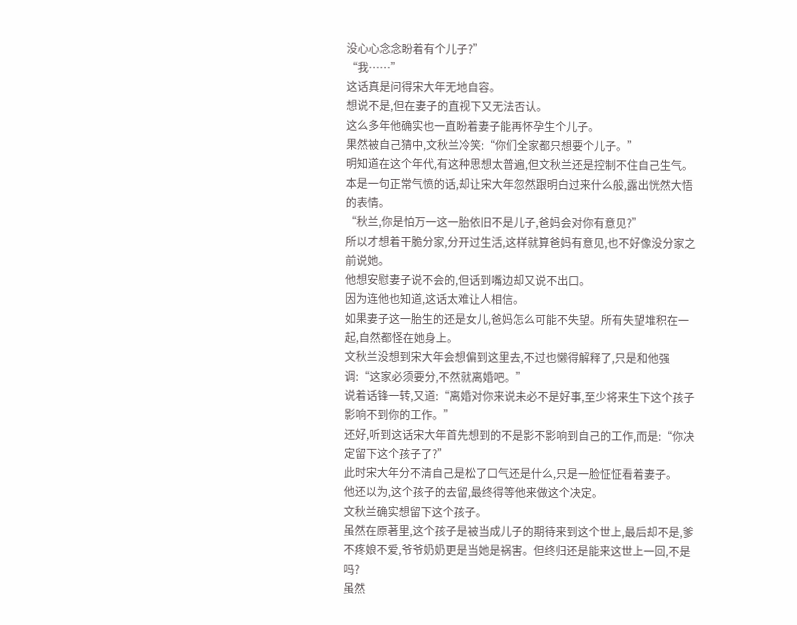没心心念念盼着有个儿子?”
“我……”
这话真是问得宋大年无地自容。
想说不是,但在妻子的直视下又无法否认。
这么多年他确实也一直盼着妻子能再怀孕生个儿子。
果然被自己猜中,文秋兰冷笑:“你们全家都只想要个儿子。”
明知道在这个年代,有这种思想太普遍,但文秋兰还是控制不住自己生气。
本是一句正常气愤的话,却让宋大年忽然跟明白过来什么般,露出恍然大悟的表情。
“秋兰,你是怕万一这一胎依旧不是儿子,爸妈会对你有意见?”
所以才想着干脆分家,分开过生活,这样就算爸妈有意见,也不好像没分家之前说她。
他想安慰妻子说不会的,但话到嘴边却又说不出口。
因为连他也知道,这话太难让人相信。
如果妻子这一胎生的还是女儿,爸妈怎么可能不失望。所有失望堆积在一起,自然都怪在她身上。
文秋兰没想到宋大年会想偏到这里去,不过也懒得解释了,只是和他强调:“这家必须要分,不然就离婚吧。”
说着话锋一转,又道:“离婚对你来说未必不是好事,至少将来生下这个孩子影响不到你的工作。”
还好,听到这话宋大年首先想到的不是影不影响到自己的工作,而是:“你决定留下这个孩子了?”
此时宋大年分不清自己是松了口气还是什么,只是一脸怔怔看着妻子。
他还以为,这个孩子的去留,最终得等他来做这个决定。
文秋兰确实想留下这个孩子。
虽然在原著里,这个孩子是被当成儿子的期待来到这个世上,最后却不是,爹不疼娘不爱,爷爷奶奶更是当她是祸害。但终归还是能来这世上一回,不是吗?
虽然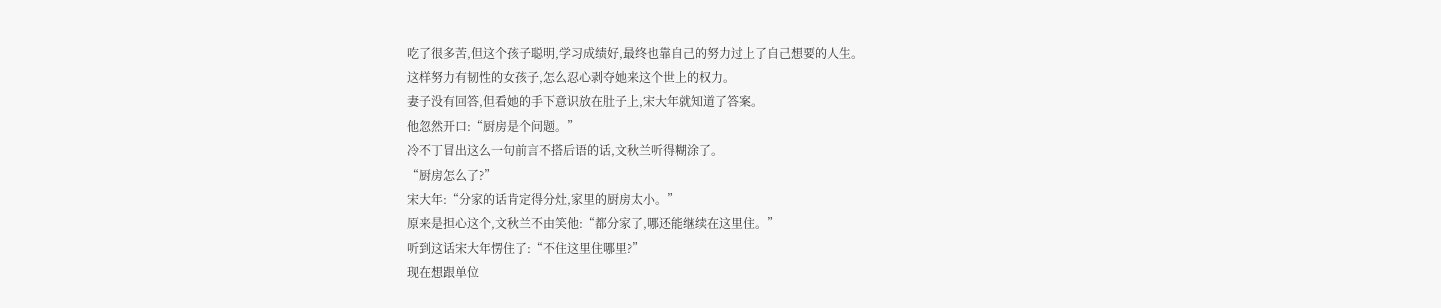吃了很多苦,但这个孩子聪明,学习成绩好,最终也靠自己的努力过上了自己想要的人生。
这样努力有韧性的女孩子,怎么忍心剥夺她来这个世上的权力。
妻子没有回答,但看她的手下意识放在肚子上,宋大年就知道了答案。
他忽然开口:“厨房是个问题。”
冷不丁冒出这么一句前言不搭后语的话,文秋兰听得糊涂了。
“厨房怎么了?”
宋大年:“分家的话肯定得分灶,家里的厨房太小。”
原来是担心这个,文秋兰不由笑他:“都分家了,哪还能继续在这里住。”
听到这话宋大年愣住了:“不住这里住哪里?”
现在想跟单位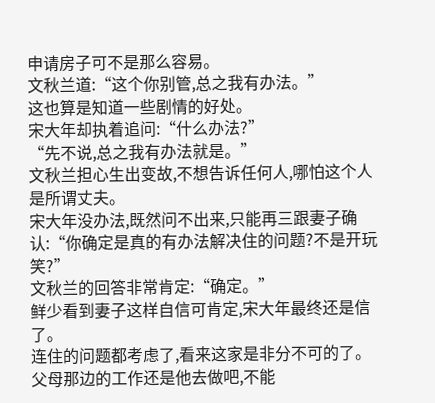申请房子可不是那么容易。
文秋兰道:“这个你别管,总之我有办法。”
这也算是知道一些剧情的好处。
宋大年却执着追问:“什么办法?”
“先不说,总之我有办法就是。”
文秋兰担心生出变故,不想告诉任何人,哪怕这个人是所谓丈夫。
宋大年没办法,既然问不出来,只能再三跟妻子确认:“你确定是真的有办法解决住的问题?不是开玩笑?”
文秋兰的回答非常肯定:“确定。”
鲜少看到妻子这样自信可肯定,宋大年最终还是信了。
连住的问题都考虑了,看来这家是非分不可的了。
父母那边的工作还是他去做吧,不能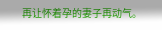再让怀着孕的妻子再动气。